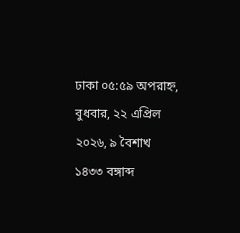ঢাকা ০৫:৫৯ অপরাহ্ন, বুধবার, ২২ এপ্রিল ২০২৬, ৯ বৈশাখ ১৪৩৩ বঙ্গাব্দ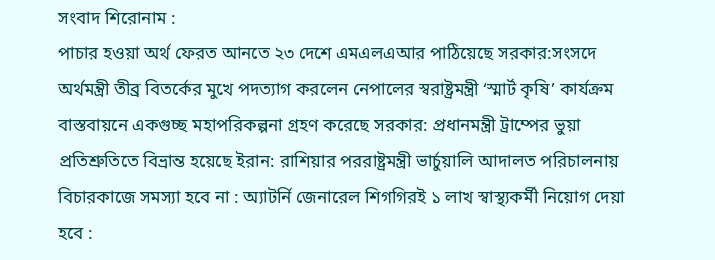সংবাদ শিরোনাম :
পাচার হওয়া অর্থ ফেরত আনতে ২৩ দেশে এমএলএআর পাঠিয়েছে সরকার:সংসদে অর্থমন্ত্রী তীব্র বিতর্কের মুখে পদত্যাগ করলেন নেপালের স্বরাষ্ট্রমন্ত্রী ‘স্মার্ট কৃষি’ কার্যক্রম বাস্তবায়নে একগুচ্ছ মহাপরিকল্পনা গ্রহণ করেছে সরকার: প্রধানমন্ত্রী ট্রাম্পের ভুয়া প্রতিশ্রুতিতে বিভ্রান্ত হয়েছে ইরান: রাশিয়ার পররাষ্ট্রমন্ত্রী ভার্চুয়ালি আদালত পরিচালনায় বিচারকাজে সমস্যা হবে না : অ্যাটর্নি জেনারেল শিগগিরই ১ লাখ স্বাস্থ্যকর্মী নিয়োগ দেয়া হবে :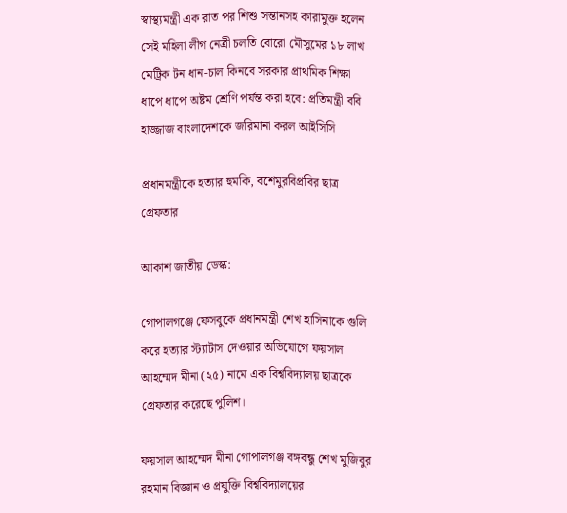স্বাস্থ্যমন্ত্রী এক রাত পর শিশু সন্তানসহ কারামুক্ত হলেন সেই মহিলা লীগ নেত্রী চলতি বোরো মৌসুমের ১৮ লাখ মেট্রিক টন ধান-চাল কিনবে সরকার প্রাথমিক শিক্ষা ধাপে ধাপে অষ্টম শ্রেণি পর্যন্ত করা হবে: প্রতিমন্ত্রী ববি হাজ্জাজ বাংলাদেশকে জরিমানা করল আইসিসি

প্রধানমন্ত্রীকে হত্যার হুমকি, বশেমুরবিপ্রবির ছাত্র গ্রেফতার

আকাশ জাতীয় ডেস্ক:

গোপালগঞ্জে ফেসবুকে প্রধানমন্ত্রী শেখ হাসিনাকে গুলি করে হত্যার স্ট্যাটাস দেওয়ার অভিযোগে ফয়সাল আহম্মেদ মীনা (২৫) নামে এক বিশ্ববিদ্যালয় ছাত্রকে গ্রেফতার করেছে পুলিশ।

ফয়সাল আহম্মেদ মীনা গোপালগঞ্জ বঙ্গবন্ধু শেখ মুজিবুর রহমান বিজ্ঞান ও প্রযুক্তি বিশ্ববিদ্যালয়ের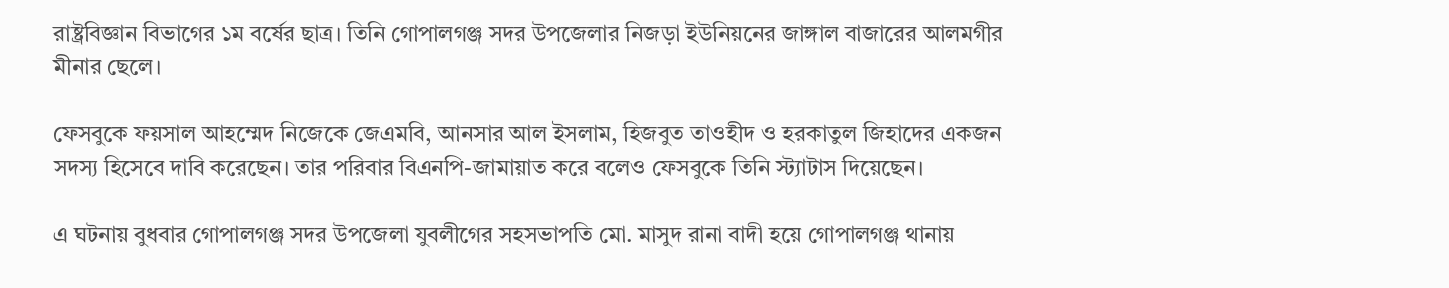রাষ্ট্রবিজ্ঞান বিভাগের ১ম বর্ষের ছাত্র। তিনি গোপালগঞ্জ সদর উপজেলার নিজড়া ইউনিয়নের জাঙ্গাল বাজারের আলমগীর মীনার ছেলে।

ফেসবুকে ফয়সাল আহম্মেদ নিজেকে জেএমবি, আনসার আল ইসলাম, হিজবুত তাওহীদ ও হরকাতুল জিহাদের একজন সদস্য হিসেবে দাবি করেছেন। তার পরিবার বিএনপি-জামায়াত করে বলেও ফেসবুকে তিনি স্ট্যাটাস দিয়েছেন।

এ ঘটনায় বুধবার গোপালগঞ্জ সদর উপজেলা যুবলীগের সহসভাপতি মো. মাসুদ রানা বাদী হয়ে গোপালগঞ্জ থানায়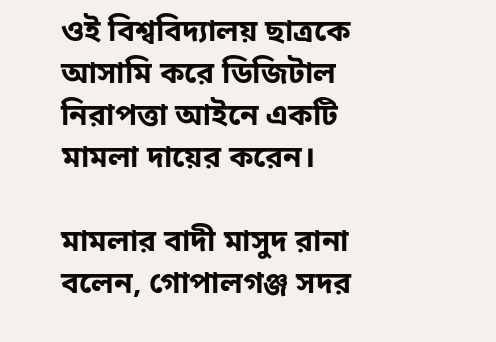ওই বিশ্ববিদ্যালয় ছাত্রকে আসামি করে ডিজিটাল নিরাপত্তা আইনে একটি মামলা দায়ের করেন।

মামলার বাদী মাসুদ রানা বলেন, গোপালগঞ্জ সদর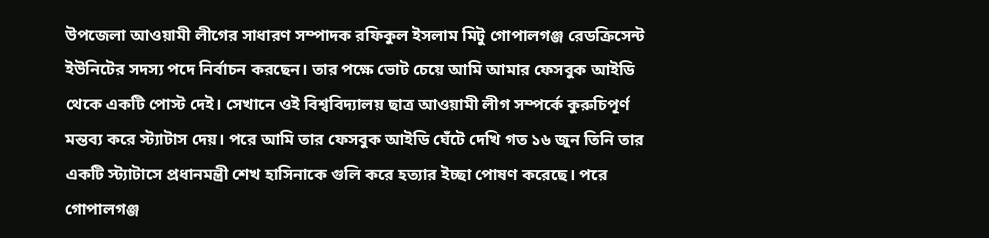উপজেলা আওয়ামী লীগের সাধারণ সম্পাদক রফিকুল ইসলাম মিটু গোপালগঞ্জ রেডক্রিসেন্ট ইউনিটের সদস্য পদে নির্বাচন করছেন। তার পক্ষে ভোট চেয়ে আমি আমার ফেসবুক আইডি থেকে একটি পোস্ট দেই। সেখানে ওই বিশ্ববিদ্যালয় ছাত্র আওয়ামী লীগ সম্পর্কে কুরুচিপূর্ণ মন্তব্য করে স্ট্যাটাস দেয়। পরে আমি তার ফেসবুক আইডি ঘেঁটে দেখি গত ১৬ জুন তিনি তার একটি স্ট্যাটাসে প্রধানমন্ত্রী শেখ হাসিনাকে গুলি করে হত্যার ইচ্ছা পোষণ করেছে। পরে গোপালগঞ্জ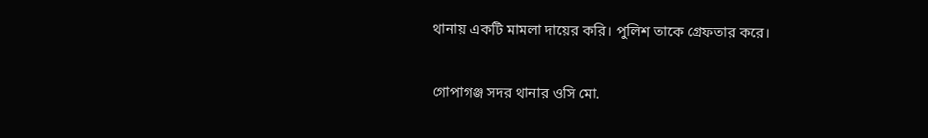থানায় একটি মামলা দায়ের করি। পুলিশ তাকে গ্রেফতার করে।

গোপাগঞ্জ সদর থানার ওসি মো.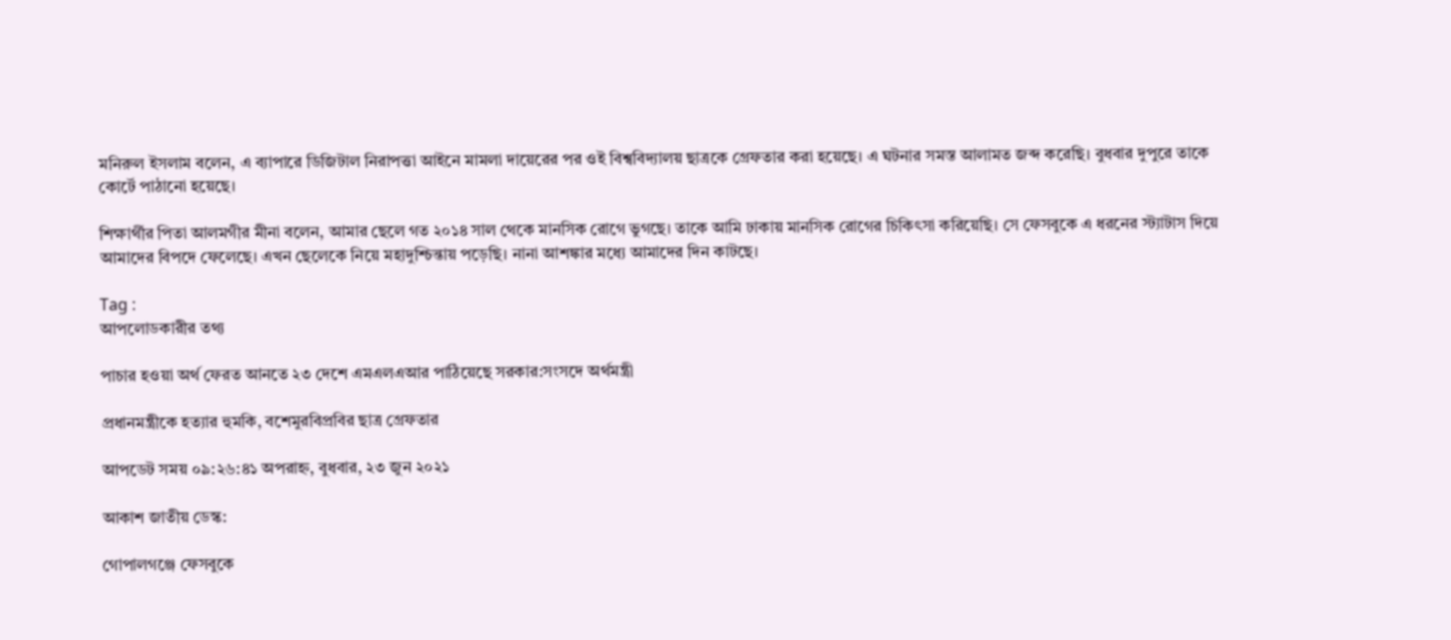মনিরুল ইসলাম বলেন, এ ব্যাপারে ডিজিটাল নিরাপত্তা আইনে মামলা দায়েরের পর ওই বিশ্ববিদ্যালয় ছাত্রকে গ্রেফতার করা হয়েছে। এ ঘটনার সমস্ত আলামত জব্দ করেছি। বুধবার দুপুরে তাকে কোর্টে পাঠানো হয়েছে।

শিক্ষার্থীর পিতা আলমগীর মীনা বলেন, আমার ছেলে গত ২০১৪ সাল থেকে মানসিক রোগে ভুগছে। তাকে আমি ঢাকায় মানসিক রোগের চিকিৎসা করিয়েছি। সে ফেসবুকে এ ধরনের স্ট্যাটাস দিয়ে আমাদের বিপদে ফেলেছে। এখন ছেলেকে নিয়ে মহাদুশ্চিন্তায় পড়েছি। নানা আশঙ্কার মধ্যে আমাদের দিন কাটছে।

Tag :
আপলোডকারীর তথ্য

পাচার হওয়া অর্থ ফেরত আনতে ২৩ দেশে এমএলএআর পাঠিয়েছে সরকার:সংসদে অর্থমন্ত্রী

প্রধানমন্ত্রীকে হত্যার হুমকি, বশেমুরবিপ্রবির ছাত্র গ্রেফতার

আপডেট সময় ০৯:২৬:৪১ অপরাহ্ন, বুধবার, ২৩ জুন ২০২১

আকাশ জাতীয় ডেস্ক:

গোপালগঞ্জে ফেসবুকে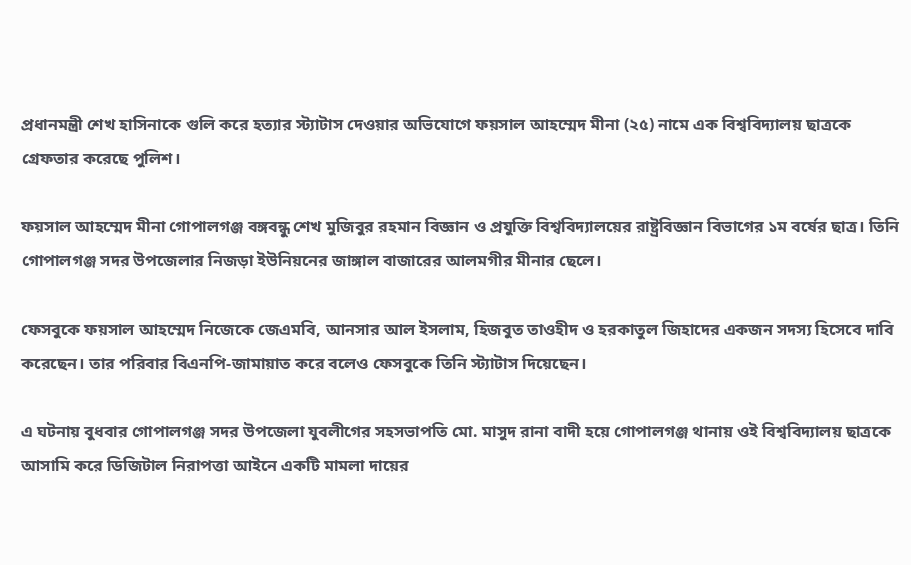প্রধানমন্ত্রী শেখ হাসিনাকে গুলি করে হত্যার স্ট্যাটাস দেওয়ার অভিযোগে ফয়সাল আহম্মেদ মীনা (২৫) নামে এক বিশ্ববিদ্যালয় ছাত্রকে গ্রেফতার করেছে পুলিশ।

ফয়সাল আহম্মেদ মীনা গোপালগঞ্জ বঙ্গবন্ধু শেখ মুজিবুর রহমান বিজ্ঞান ও প্রযুক্তি বিশ্ববিদ্যালয়ের রাষ্ট্রবিজ্ঞান বিভাগের ১ম বর্ষের ছাত্র। তিনি গোপালগঞ্জ সদর উপজেলার নিজড়া ইউনিয়নের জাঙ্গাল বাজারের আলমগীর মীনার ছেলে।

ফেসবুকে ফয়সাল আহম্মেদ নিজেকে জেএমবি, আনসার আল ইসলাম, হিজবুত তাওহীদ ও হরকাতুল জিহাদের একজন সদস্য হিসেবে দাবি করেছেন। তার পরিবার বিএনপি-জামায়াত করে বলেও ফেসবুকে তিনি স্ট্যাটাস দিয়েছেন।

এ ঘটনায় বুধবার গোপালগঞ্জ সদর উপজেলা যুবলীগের সহসভাপতি মো. মাসুদ রানা বাদী হয়ে গোপালগঞ্জ থানায় ওই বিশ্ববিদ্যালয় ছাত্রকে আসামি করে ডিজিটাল নিরাপত্তা আইনে একটি মামলা দায়ের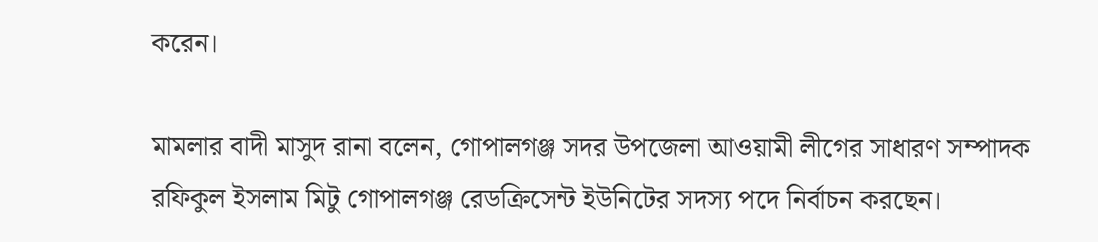করেন।

মামলার বাদী মাসুদ রানা বলেন, গোপালগঞ্জ সদর উপজেলা আওয়ামী লীগের সাধারণ সম্পাদক রফিকুল ইসলাম মিটু গোপালগঞ্জ রেডক্রিসেন্ট ইউনিটের সদস্য পদে নির্বাচন করছেন।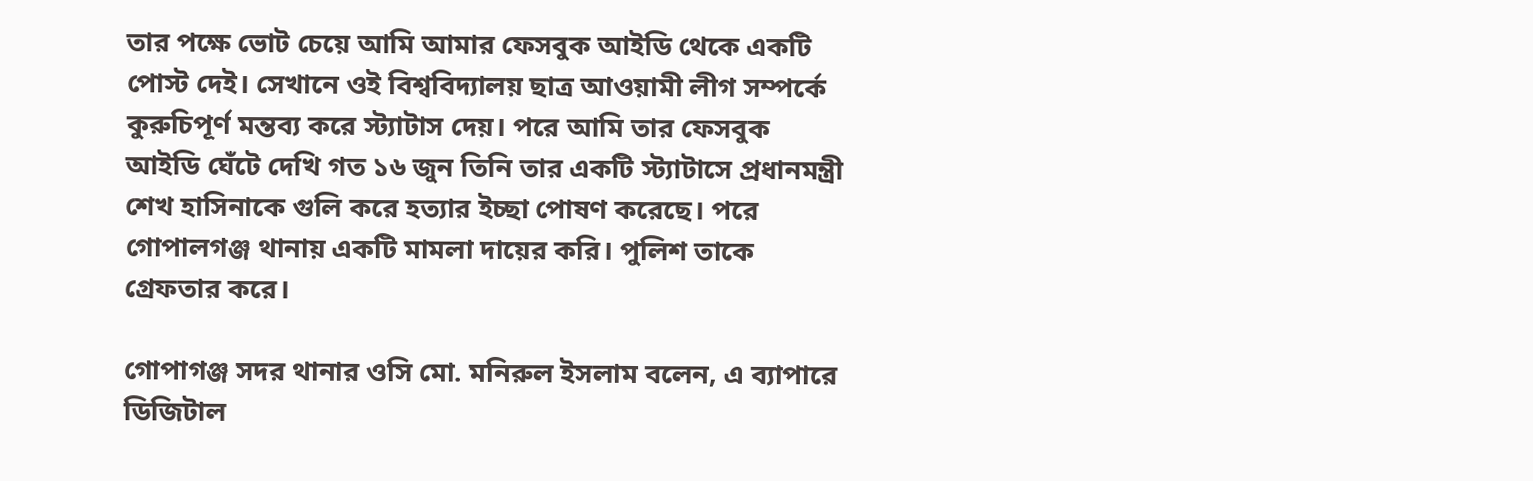তার পক্ষে ভোট চেয়ে আমি আমার ফেসবুক আইডি থেকে একটি পোস্ট দেই। সেখানে ওই বিশ্ববিদ্যালয় ছাত্র আওয়ামী লীগ সম্পর্কে কুরুচিপূর্ণ মন্তব্য করে স্ট্যাটাস দেয়। পরে আমি তার ফেসবুক আইডি ঘেঁটে দেখি গত ১৬ জুন তিনি তার একটি স্ট্যাটাসে প্রধানমন্ত্রী শেখ হাসিনাকে গুলি করে হত্যার ইচ্ছা পোষণ করেছে। পরে গোপালগঞ্জ থানায় একটি মামলা দায়ের করি। পুলিশ তাকে গ্রেফতার করে।

গোপাগঞ্জ সদর থানার ওসি মো. মনিরুল ইসলাম বলেন, এ ব্যাপারে ডিজিটাল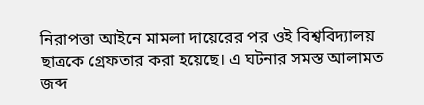নিরাপত্তা আইনে মামলা দায়েরের পর ওই বিশ্ববিদ্যালয় ছাত্রকে গ্রেফতার করা হয়েছে। এ ঘটনার সমস্ত আলামত জব্দ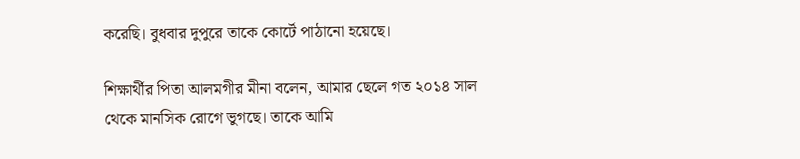করেছি। বুধবার দুপুরে তাকে কোর্টে পাঠানো হয়েছে।

শিক্ষার্থীর পিতা আলমগীর মীনা বলেন, আমার ছেলে গত ২০১৪ সাল থেকে মানসিক রোগে ভুগছে। তাকে আমি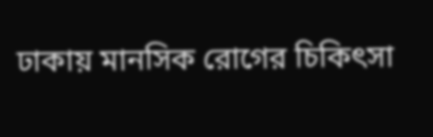ঢাকায় মানসিক রোগের চিকিৎসা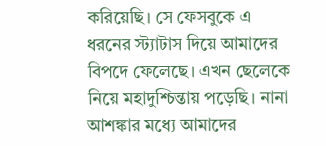করিয়েছি। সে ফেসবুকে এ ধরনের স্ট্যাটাস দিয়ে আমাদের বিপদে ফেলেছে। এখন ছেলেকে নিয়ে মহাদুশ্চিন্তায় পড়েছি। নানা আশঙ্কার মধ্যে আমাদের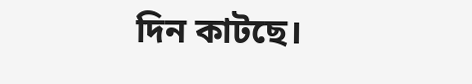দিন কাটছে।